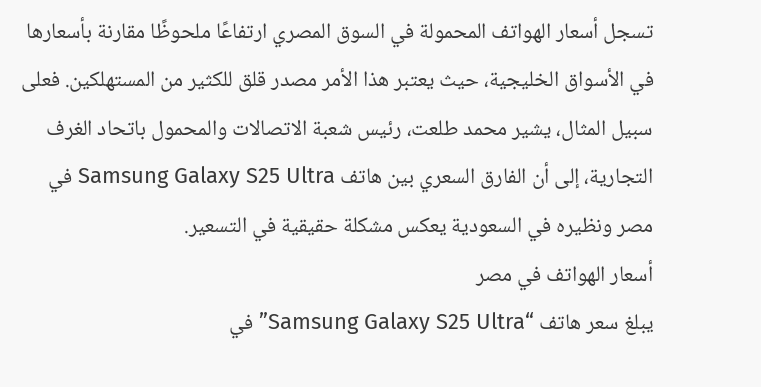تسجل أسعار الهواتف المحمولة في السوق المصري ارتفاعًا ملحوظًا مقارنة بأسعارها في الأسواق الخليجية، حيث يعتبر هذا الأمر مصدر قلق للكثير من المستهلكين. فعلى سبيل المثال، يشير محمد طلعت، رئيس شعبة الاتصالات والمحمول باتحاد الغرف التجارية، إلى أن الفارق السعري بين هاتف Samsung Galaxy S25 Ultra في مصر ونظيره في السعودية يعكس مشكلة حقيقية في التسعير.
أسعار الهواتف في مصر
يبلغ سعر هاتف “Samsung Galaxy S25 Ultra” في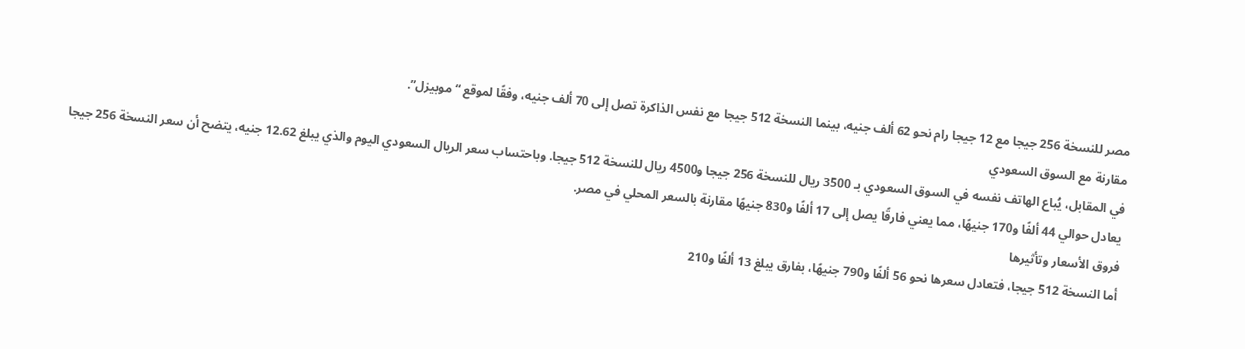مصر للنسخة 256 جيجا مع 12 جيجا رام نحو 62 ألف جنيه، بينما النسخة 512 جيجا مع نفس الذاكرة تصل إلى 70 ألف جنيه، وفقًا لموقع “موبيزل”.
مقارنة مع السوق السعودي
في المقابل، يُباع الهاتف نفسه في السوق السعودي بـ 3500 ريال للنسخة 256 جيجا و4500 ريال للنسخة 512 جيجا. وباحتساب سعر الريال السعودي اليوم والذي يبلغ 12.62 جنيه، يتضح أن سعر النسخة 256 جيجا يعادل حوالي 44 ألفًا و170 جنيهًا، مما يعني فارقًا يصل إلى 17 ألفًا و830 جنيهًا مقارنة بالسعر المحلي في مصر.
فروق الأسعار وتأثيرها
أما النسخة 512 جيجا، فتعادل سعرها نحو 56 ألفًا و790 جنيهًا، بفارق يبلغ 13 ألفًا و210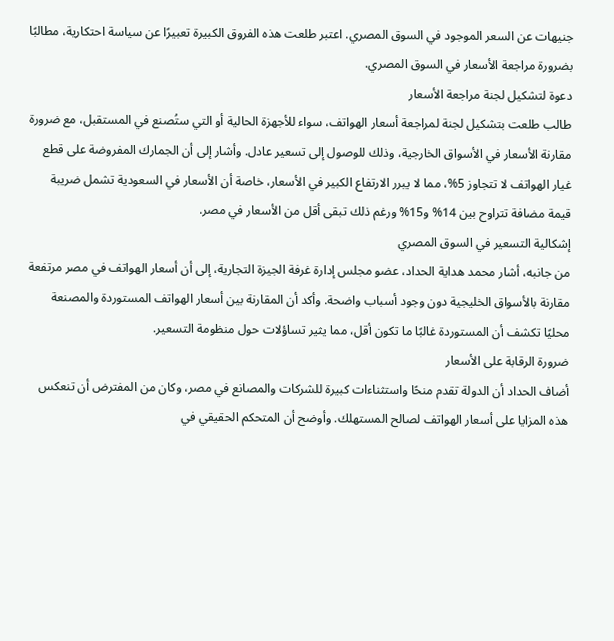جنيهات عن السعر الموجود في السوق المصري. اعتبر طلعت هذه الفروق الكبيرة تعبيرًا عن سياسة احتكارية، مطالبًا بضرورة مراجعة الأسعار في السوق المصري.
دعوة لتشكيل لجنة مراجعة الأسعار
طالب طلعت بتشكيل لجنة لمراجعة أسعار الهواتف، سواء للأجهزة الحالية أو التي ستُصنع في المستقبل، مع ضرورة مقارنة الأسعار في الأسواق الخارجية، وذلك للوصول إلى تسعير عادل. وأشار إلى أن الجمارك المفروضة على قطع غيار الهواتف لا تتجاوز 5%، مما لا يبرر الارتفاع الكبير في الأسعار، خاصة أن الأسعار في السعودية تشمل ضريبة قيمة مضافة تتراوح بين 14% و15% ورغم ذلك تبقى أقل من الأسعار في مصر.
إشكالية التسعير في السوق المصري
من جانبه، أشار محمد هداية الحداد، عضو مجلس إدارة غرفة الجيزة التجارية، إلى أن أسعار الهواتف في مصر مرتفعة مقارنة بالأسواق الخليجية دون وجود أسباب واضحة. وأكد أن المقارنة بين أسعار الهواتف المستوردة والمصنعة محليًا تكشف أن المستوردة غالبًا ما تكون أقل، مما يثير تساؤلات حول منظومة التسعير.
ضرورة الرقابة على الأسعار
أضاف الحداد أن الدولة تقدم منحًا واستثناءات كبيرة للشركات والمصانع في مصر، وكان من المفترض أن تنعكس هذه المزايا على أسعار الهواتف لصالح المستهلك. وأوضح أن المتحكم الحقيقي في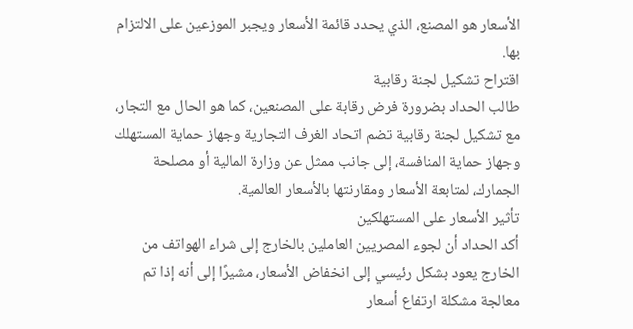الأسعار هو المصنع، الذي يحدد قائمة الأسعار ويجبر الموزعين على الالتزام بها.
اقتراح تشكيل لجنة رقابية
طالب الحداد بضرورة فرض رقابة على المصنعين، كما هو الحال مع التجار، مع تشكيل لجنة رقابية تضم اتحاد الغرف التجارية وجهاز حماية المستهلك وجهاز حماية المنافسة، إلى جانب ممثل عن وزارة المالية أو مصلحة الجمارك، لمتابعة الأسعار ومقارنتها بالأسعار العالمية.
تأثير الأسعار على المستهلكين
أكد الحداد أن لجوء المصريين العاملين بالخارج إلى شراء الهواتف من الخارج يعود بشكل رئيسي إلى انخفاض الأسعار، مشيرًا إلى أنه إذا تم معالجة مشكلة ارتفاع أسعار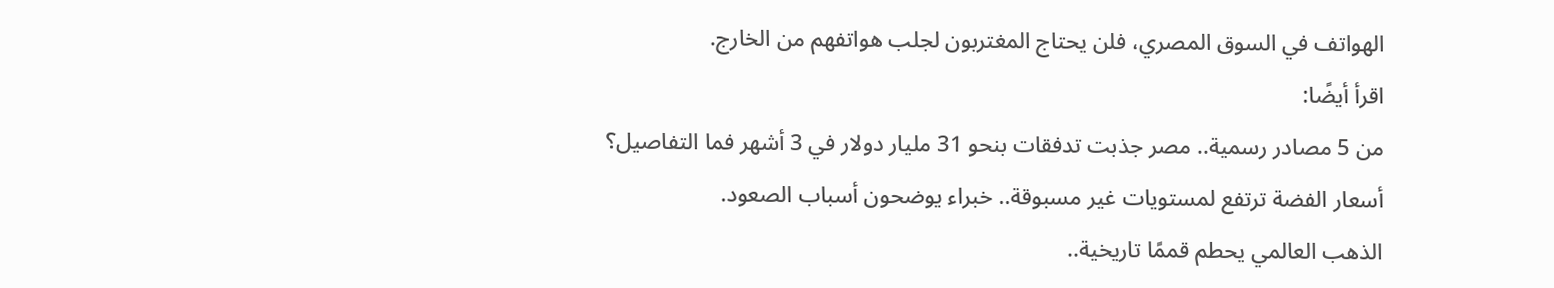الهواتف في السوق المصري، فلن يحتاج المغتربون لجلب هواتفهم من الخارج.
اقرأ أيضًا:
من 5 مصادر رسمية.. مصر جذبت تدفقات بنحو 31 مليار دولار في 3 أشهر فما التفاصيل؟
أسعار الفضة ترتفع لمستويات غير مسبوقة.. خبراء يوضحون أسباب الصعود.
الذهب العالمي يحطم قممًا تاريخية..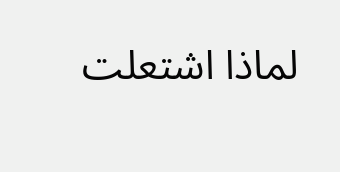لماذا اشتعلت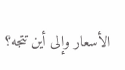الأسعار وإلى أين تتجه؟